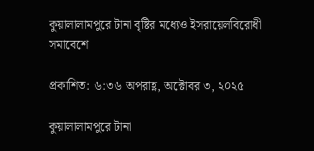কুয়ালালামপুরে টানা বৃষ্টির মধ্যেও ইসরায়েলবিরোধী সমাবেশে

প্রকাশিত: ৬:৩৬ অপরাহ্ণ, অক্টোবর ৩, ২০২৫

কুয়ালালামপুরে টানা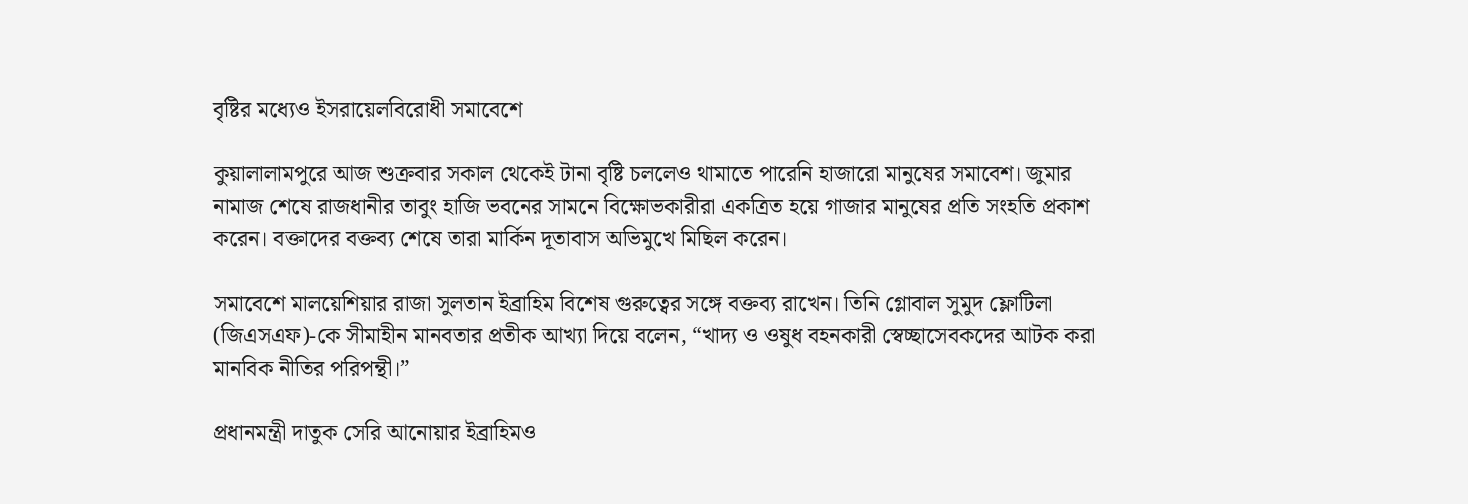বৃষ্টির মধ্যেও ইসরায়েলবিরোধী সমাবেশে

কুয়ালালামপুরে আজ শুক্রবার সকাল থেকেই টানা বৃষ্টি চললেও থামাতে পারেনি হাজারো মানুষের সমাবেশ। জুমার নামাজ শেষে রাজধানীর তাবুং হাজি ভবনের সামনে বিক্ষোভকারীরা একত্রিত হয়ে গাজার মানুষের প্রতি সংহতি প্রকাশ করেন। বক্তাদের বক্তব্য শেষে তারা মার্কিন দূতাবাস অভিমুখে মিছিল করেন।

সমাবেশে মালয়েশিয়ার রাজা সুলতান ইব্রাহিম বিশেষ গুরুত্বের সঙ্গে বক্তব্য রাখেন। তিনি গ্লোবাল সুমুদ ফ্লোটিলা (জিএসএফ)-কে সীমাহীন মানবতার প্রতীক আখ্যা দিয়ে বলেন, “খাদ্য ও ওষুধ বহনকারী স্বেচ্ছাসেবকদের আটক করা মানবিক নীতির পরিপন্থী।”

প্রধানমন্ত্রী দাতুক সেরি আনোয়ার ইব্রাহিমও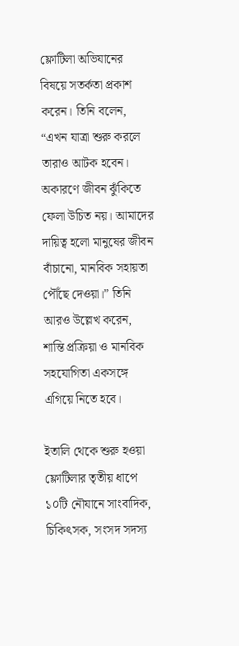ফ্লোটিলা অভিযানের বিষয়ে সতর্কতা প্রকাশ করেন। তিনি বলেন, “এখন যাত্রা শুরু করলে তারাও আটক হবেন। অকারণে জীবন ঝুঁকিতে ফেলা উচিত নয়। আমাদের দায়িত্ব হলো মানুষের জীবন বাঁচানো, মানবিক সহায়তা পৌঁছে দেওয়া।” তিনি আরও উল্লেখ করেন, শান্তি প্রক্রিয়া ও মানবিক সহযোগিতা একসঙ্গে এগিয়ে নিতে হবে।

ইতালি থেকে শুরু হওয়া ফ্লোটিলার তৃতীয় ধাপে ১০টি নৌযানে সাংবাদিক, চিকিৎসক, সংসদ সদস্য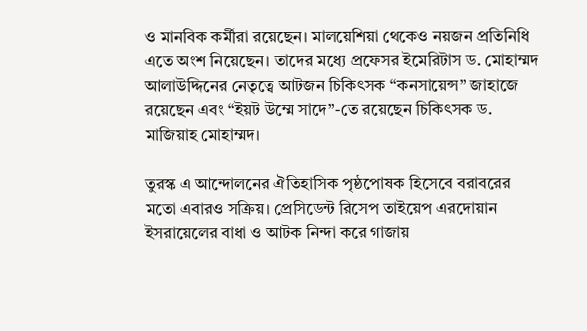ও মানবিক কর্মীরা রয়েছেন। মালয়েশিয়া থেকেও নয়জন প্রতিনিধি এতে অংশ নিয়েছেন। তাদের মধ্যে প্রফেসর ইমেরিটাস ড. মোহাম্মদ আলাউদ্দিনের নেতৃত্বে আটজন চিকিৎসক “কনসায়েন্স” জাহাজে রয়েছেন এবং “ইয়ট উম্মে সাদে”-তে রয়েছেন চিকিৎসক ড. মাজিয়াহ মোহাম্মদ।

তুরস্ক এ আন্দোলনের ঐতিহাসিক পৃষ্ঠপোষক হিসেবে বরাবরের মতো এবারও সক্রিয়। প্রেসিডেন্ট রিসেপ তাইয়েপ এরদোয়ান ইসরায়েলের বাধা ও আটক নিন্দা করে গাজায়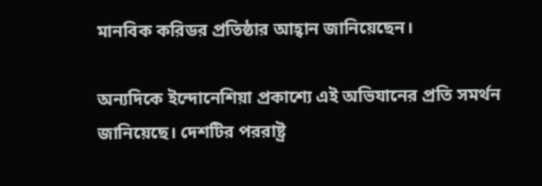মানবিক করিডর প্রতিষ্ঠার আহ্বান জানিয়েছেন।

অন্যদিকে ইন্দোনেশিয়া প্রকাশ্যে এই অভিযানের প্রতি সমর্থন জানিয়েছে। দেশটির পররাষ্ট্র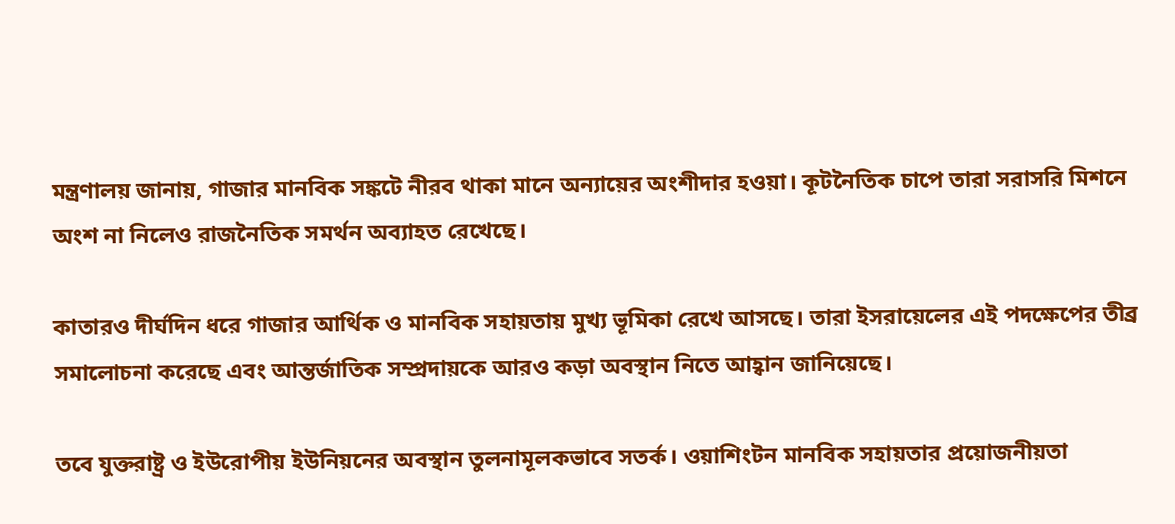মন্ত্রণালয় জানায়, গাজার মানবিক সঙ্কটে নীরব থাকা মানে অন্যায়ের অংশীদার হওয়া। কূটনৈতিক চাপে তারা সরাসরি মিশনে অংশ না নিলেও রাজনৈতিক সমর্থন অব্যাহত রেখেছে।

কাতারও দীর্ঘদিন ধরে গাজার আর্থিক ও মানবিক সহায়তায় মুখ্য ভূমিকা রেখে আসছে। তারা ইসরায়েলের এই পদক্ষেপের তীব্র সমালোচনা করেছে এবং আন্তর্জাতিক সম্প্রদায়কে আরও কড়া অবস্থান নিতে আহ্বান জানিয়েছে।

তবে যুক্তরাষ্ট্র ও ইউরোপীয় ইউনিয়নের অবস্থান তুলনামূলকভাবে সতর্ক। ওয়াশিংটন মানবিক সহায়তার প্রয়োজনীয়তা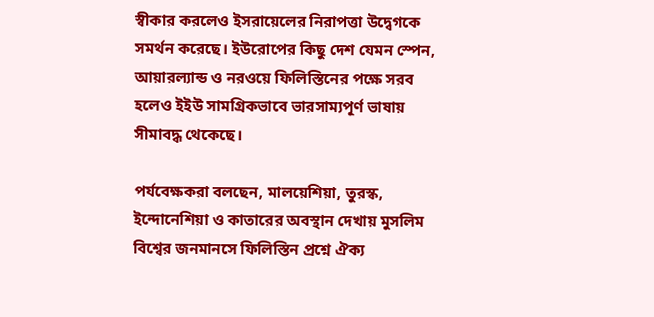স্বীকার করলেও ইসরায়েলের নিরাপত্তা উদ্বেগকে সমর্থন করেছে। ইউরোপের কিছু দেশ যেমন স্পেন, আয়ারল্যান্ড ও নরওয়ে ফিলিস্তিনের পক্ষে সরব হলেও ইইউ সামগ্রিকভাবে ভারসাম্যপূর্ণ ভাষায় সীমাবদ্ধ থেকেছে।

পর্যবেক্ষকরা বলছেন, মালয়েশিয়া, তুরস্ক, ইন্দোনেশিয়া ও কাতারের অবস্থান দেখায় মুসলিম বিশ্বের জনমানসে ফিলিস্তিন প্রশ্নে ঐক্য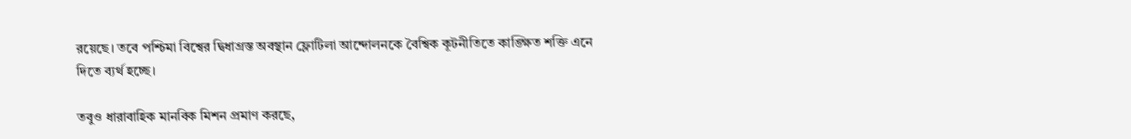রয়েছে। তবে পশ্চিমা বিশ্বের দ্বিধাগ্রস্ত অবস্থান ফ্লোটিলা আন্দোলনকে বৈশ্বিক কূটনীতিতে কাঙ্ক্ষিত শক্তি এনে দিতে ব্যর্থ হচ্ছে।

তবুও ধারাবাহিক মানবিক মিশন প্রমাণ করছে,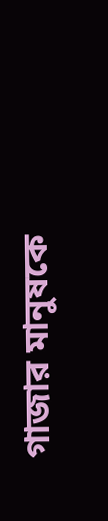গাজার মানুষকে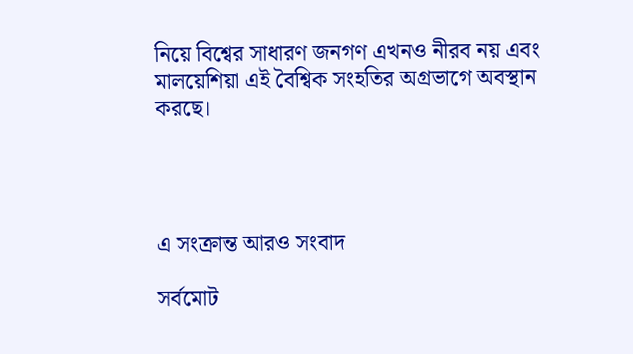নিয়ে বিশ্বের সাধারণ জনগণ এখনও নীরব নয় এবং মালয়েশিয়া এই বৈশ্বিক সংহতির অগ্রভাগে অবস্থান করছে।




এ সংক্রান্ত আরও সংবাদ

সর্বমোট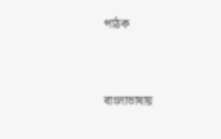পাঠক


বাংলাভাষায়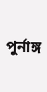পুর্নাঙ্গ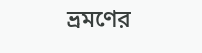ভ্রমণের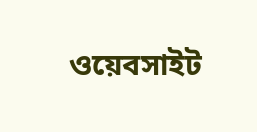ওয়েবসাইট